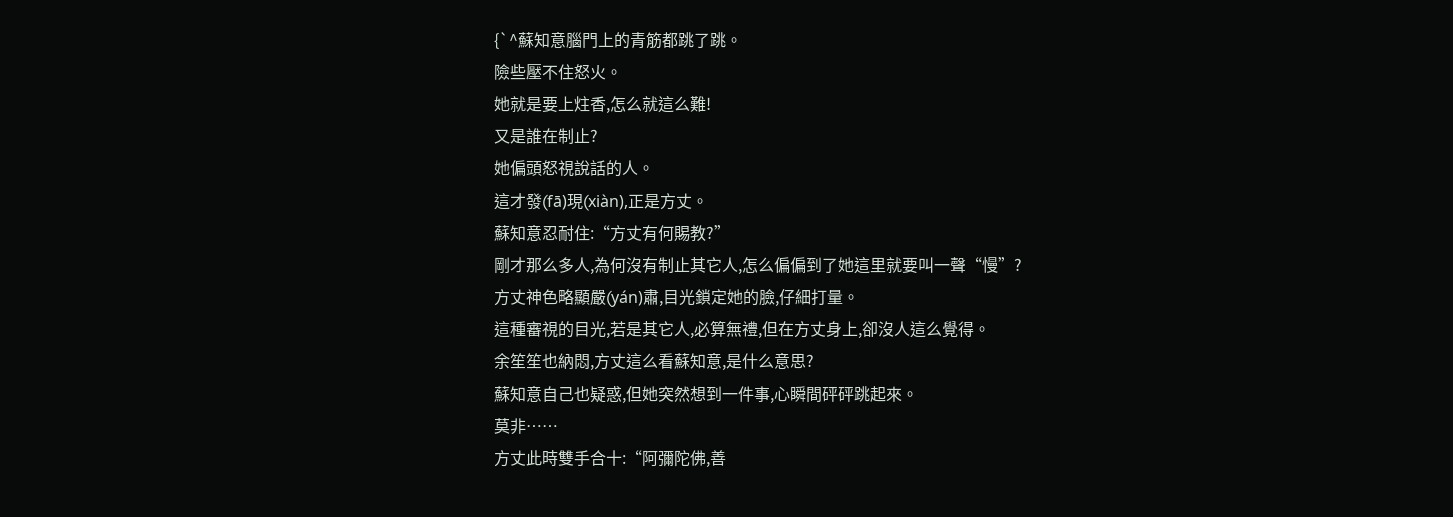{`^蘇知意腦門上的青筋都跳了跳。
險些壓不住怒火。
她就是要上炷香,怎么就這么難!
又是誰在制止?
她偏頭怒視說話的人。
這才發(fā)現(xiàn),正是方丈。
蘇知意忍耐住:“方丈有何賜教?”
剛才那么多人,為何沒有制止其它人,怎么偏偏到了她這里就要叫一聲“慢”?
方丈神色略顯嚴(yán)肅,目光鎖定她的臉,仔細打量。
這種審視的目光,若是其它人,必算無禮,但在方丈身上,卻沒人這么覺得。
余笙笙也納悶,方丈這么看蘇知意,是什么意思?
蘇知意自己也疑惑,但她突然想到一件事,心瞬間砰砰跳起來。
莫非……
方丈此時雙手合十:“阿彌陀佛,善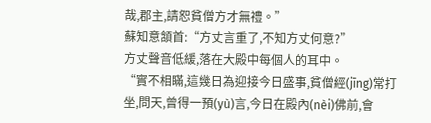哉,郡主,請恕貧僧方才無禮。”
蘇知意頷首:“方丈言重了,不知方丈何意?”
方丈聲音低緩,落在大殿中每個人的耳中。
“實不相瞞,這幾日為迎接今日盛事,貧僧經(jīng)常打坐,問天,曾得一預(yù)言,今日在殿內(nèi)佛前,會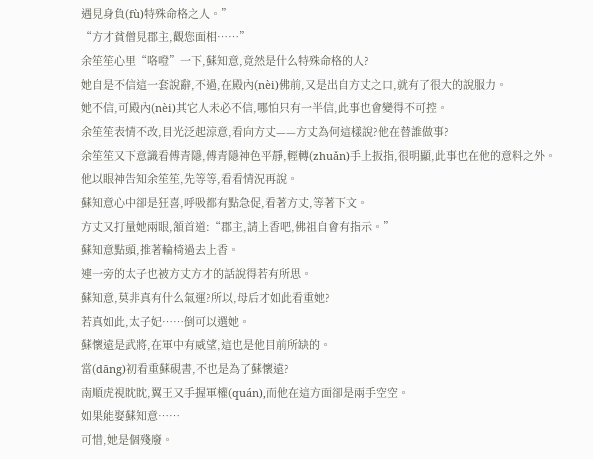遇見身負(fù)特殊命格之人。”
“方才貧僧見郡主,觀您面相……”
余笙笙心里“咯噔”一下,蘇知意,竟然是什么特殊命格的人?
她自是不信這一套說辭,不過,在殿內(nèi)佛前,又是出自方丈之口,就有了很大的說服力。
她不信,可殿內(nèi)其它人未必不信,哪怕只有一半信,此事也會變得不可控。
余笙笙表情不改,目光泛起涼意,看向方丈——方丈為何這樣說?他在替誰做事?
余笙笙又下意識看傅青隱,傅青隱神色平靜,輕轉(zhuǎn)手上扳指,很明顯,此事也在他的意料之外。
他以眼神告知余笙笙,先等等,看看情況再說。
蘇知意心中卻是狂喜,呼吸都有點急促,看著方丈,等著下文。
方丈又打量她兩眼,頷首道:“郡主,請上香吧,佛祖自會有指示。”
蘇知意點頭,推著輪椅過去上香。
連一旁的太子也被方丈方才的話說得若有所思。
蘇知意,莫非真有什么氣運?所以,母后才如此看重她?
若真如此,太子妃……倒可以選她。
蘇懷遠是武將,在軍中有威望,這也是他目前所缺的。
當(dāng)初看重蘇硯書,不也是為了蘇懷遠?
南順虎視眈眈,翼王又手握軍權(quán),而他在這方面卻是兩手空空。
如果能娶蘇知意……
可惜,她是個殘廢。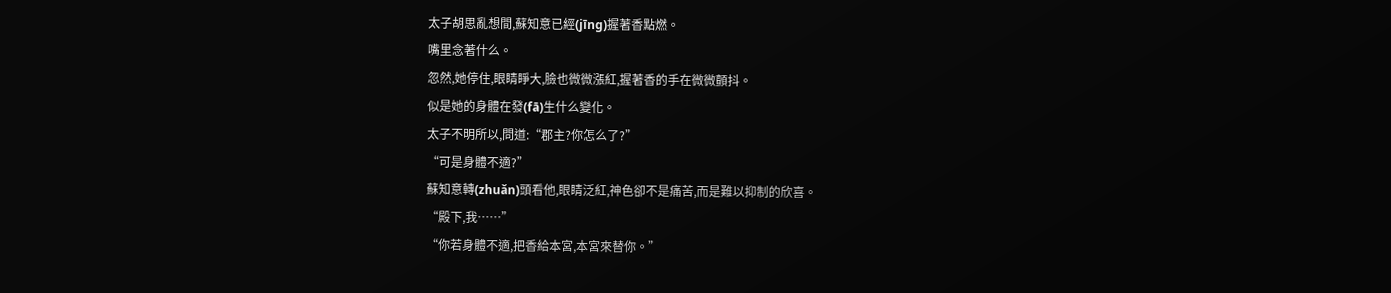太子胡思亂想間,蘇知意已經(jīng)握著香點燃。
嘴里念著什么。
忽然,她停住,眼睛睜大,臉也微微漲紅,握著香的手在微微顫抖。
似是她的身體在發(fā)生什么變化。
太子不明所以,問道:“郡主?你怎么了?”
“可是身體不適?”
蘇知意轉(zhuǎn)頭看他,眼睛泛紅,神色卻不是痛苦,而是難以抑制的欣喜。
“殿下,我……”
“你若身體不適,把香給本宮,本宮來替你。”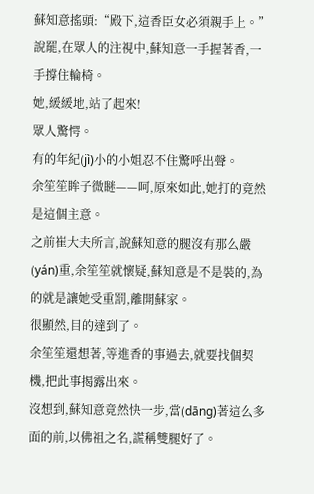蘇知意搖頭:“殿下,這香臣女必須親手上。”
說罷,在眾人的注視中,蘇知意一手握著香,一手撐住輪椅。
她,緩緩地,站了起來!
眾人驚愕。
有的年紀(jì)小的小姐忍不住驚呼出聲。
余笙笙眸子微瞇——呵,原來如此,她打的竟然是這個主意。
之前崔大夫所言,說蘇知意的腿沒有那么嚴(yán)重,余笙笙就懷疑,蘇知意是不是裝的,為的就是讓她受重罰,離開蘇家。
很顯然,目的達到了。
余笙笙還想著,等進香的事過去,就要找個契機,把此事揭露出來。
沒想到,蘇知意竟然快一步,當(dāng)著這么多面的前,以佛祖之名,謊稱雙腿好了。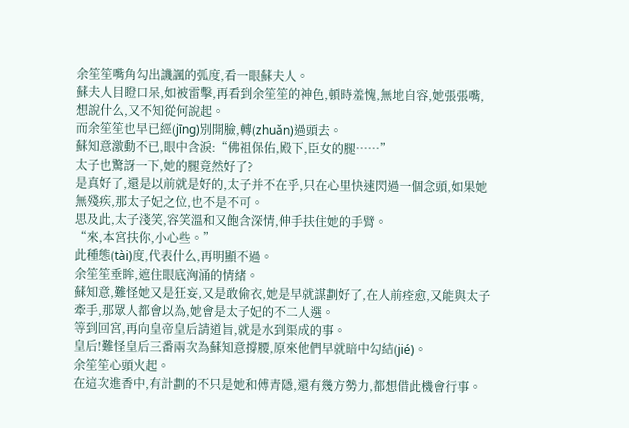余笙笙嘴角勾出譏諷的弧度,看一眼蘇夫人。
蘇夫人目瞪口呆,如被雷擊,再看到余笙笙的神色,頓時羞愧,無地自容,她張張嘴,想說什么,又不知從何說起。
而余笙笙也早已經(jīng)別開臉,轉(zhuǎn)過頭去。
蘇知意激動不已,眼中含淚:“佛祖保佑,殿下,臣女的腿……”
太子也驚訝一下,她的腿竟然好了?
是真好了,還是以前就是好的,太子并不在乎,只在心里快速閃過一個念頭,如果她無殘疾,那太子妃之位,也不是不可。
思及此,太子淺笑,容笑溫和又飽含深情,伸手扶住她的手臂。
“來,本宮扶你,小心些。”
此種態(tài)度,代表什么,再明顯不過。
余笙笙垂眸,遮住眼底洶涌的情緒。
蘇知意,難怪她又是狂妄,又是敢偷衣,她是早就謀劃好了,在人前痊愈,又能與太子牽手,那眾人都會以為,她會是太子妃的不二人選。
等到回宮,再向皇帝皇后請道旨,就是水到渠成的事。
皇后!難怪皇后三番兩次為蘇知意撐腰,原來他們早就暗中勾結(jié)。
余笙笙心頭火起。
在這次進香中,有計劃的不只是她和傅青隱,還有幾方勢力,都想借此機會行事。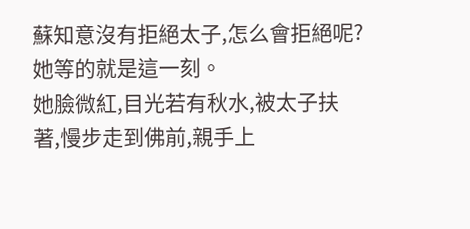蘇知意沒有拒絕太子,怎么會拒絕呢?她等的就是這一刻。
她臉微紅,目光若有秋水,被太子扶著,慢步走到佛前,親手上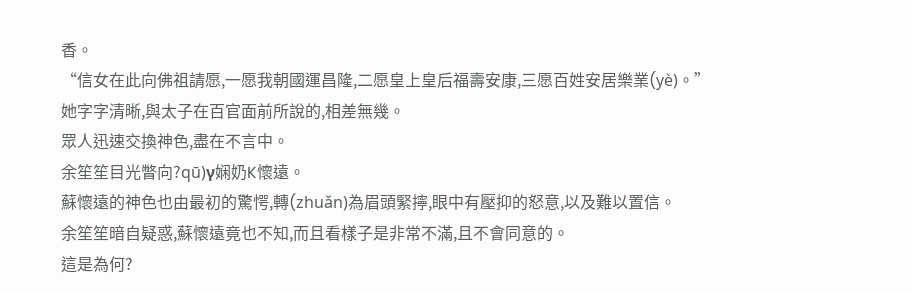香。
“信女在此向佛祖請愿,一愿我朝國運昌隆,二愿皇上皇后福壽安康,三愿百姓安居樂業(yè)。”
她字字清晰,與太子在百官面前所說的,相差無幾。
眾人迅速交換神色,盡在不言中。
余笙笙目光瞥向?qū)γ娴奶K懷遠。
蘇懷遠的神色也由最初的驚愕,轉(zhuǎn)為眉頭緊擰,眼中有壓抑的怒意,以及難以置信。
余笙笙暗自疑惑,蘇懷遠竟也不知,而且看樣子是非常不滿,且不會同意的。
這是為何?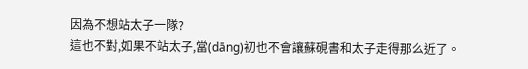因為不想站太子一隊?
這也不對,如果不站太子,當(dāng)初也不會讓蘇硯書和太子走得那么近了。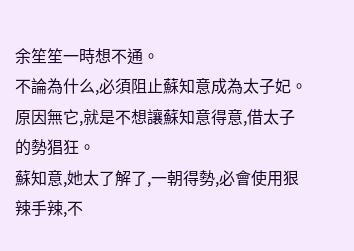余笙笙一時想不通。
不論為什么,必須阻止蘇知意成為太子妃。
原因無它,就是不想讓蘇知意得意,借太子的勢猖狂。
蘇知意,她太了解了,一朝得勢,必會使用狠辣手辣,不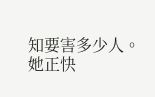知要害多少人。
她正快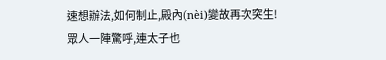速想辦法,如何制止,殿內(nèi)變故再次突生!
眾人一陣驚呼,連太子也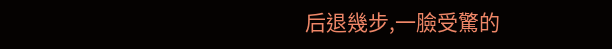后退幾步,一臉受驚的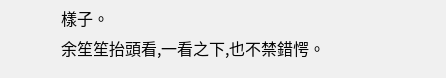樣子。
余笙笙抬頭看,一看之下,也不禁錯愕。